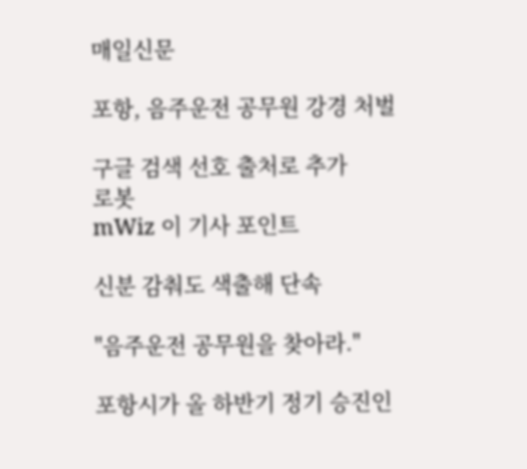매일신문

포항, 음주운전 공무원 강경 처벌

구글 검색 선호 출처로 추가
로봇
mWiz 이 기사 포인트

신분 감춰도 색출해 단속

"음주운전 공무원을 찾아라."

포항시가 올 하반기 정기 승진인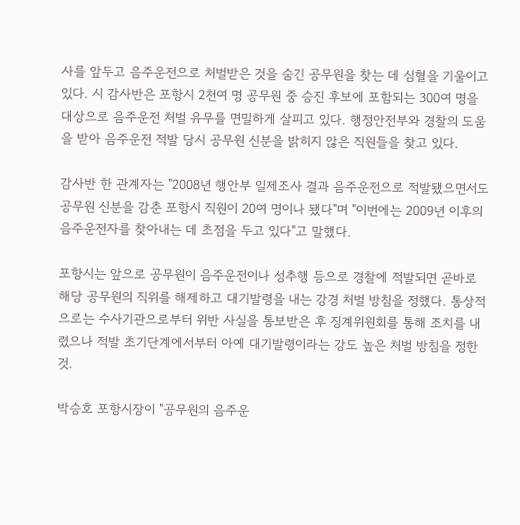사를 앞두고 음주운전으로 처벌받은 것을 숨긴 공무원을 찾는 데 심혈을 기울이고 있다. 시 감사반은 포항시 2천여 명 공무원 중 승진 후보에 포함되는 300여 명을 대상으로 음주운전 처벌 유무를 면밀하게 살피고 있다. 행정안전부와 경찰의 도움을 받아 음주운전 적발 당시 공무원 신분을 밝히지 않은 직원들을 찾고 있다.

감사반 한 관계자는 "2008년 행안부 일제조사 결과 음주운전으로 적발됐으면서도 공무원 신분을 감춘 포항시 직원이 20여 명이나 됐다"며 "이번에는 2009년 이후의 음주운전자를 찾아내는 데 초점을 두고 있다"고 말했다.

포항시는 앞으로 공무원이 음주운전이나 성추행 등으로 경찰에 적발되면 곧바로 해당 공무원의 직위를 해제하고 대기발령을 내는 강경 처벌 방침을 정했다. 통상적으로는 수사기관으로부터 위반 사실을 통보받은 후 징계위원회를 통해 조치를 내렸으나 적발 초기단계에서부터 아예 대기발령이라는 강도 높은 처벌 방침을 정한 것.

박승호 포항시장이 "공무원의 음주운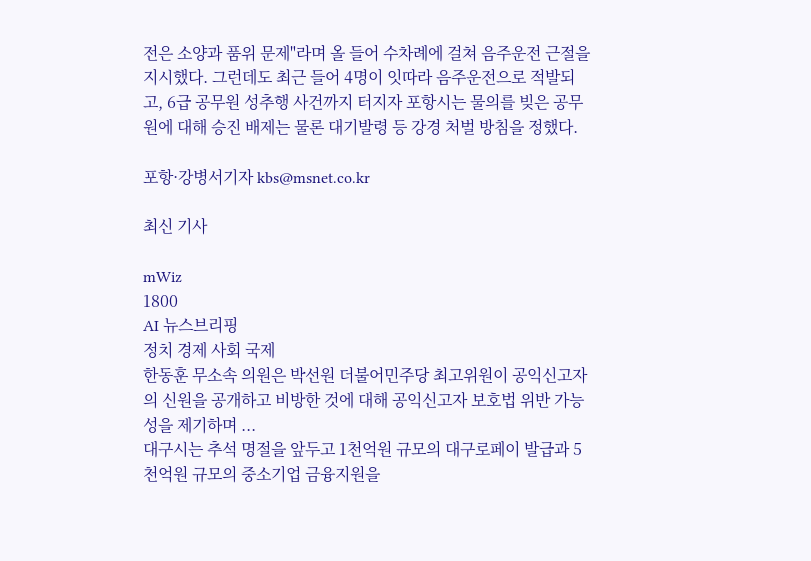전은 소양과 품위 문제"라며 올 들어 수차례에 걸쳐 음주운전 근절을 지시했다. 그런데도 최근 들어 4명이 잇따라 음주운전으로 적발되고, 6급 공무원 성추행 사건까지 터지자 포항시는 물의를 빚은 공무원에 대해 승진 배제는 물론 대기발령 등 강경 처벌 방침을 정했다.

포항·강병서기자 kbs@msnet.co.kr

최신 기사

mWiz
1800
AI 뉴스브리핑
정치 경제 사회 국제
한동훈 무소속 의원은 박선원 더불어민주당 최고위원이 공익신고자의 신원을 공개하고 비방한 것에 대해 공익신고자 보호법 위반 가능성을 제기하며 ...
대구시는 추석 명절을 앞두고 1천억원 규모의 대구로페이 발급과 5천억원 규모의 중소기업 금융지원을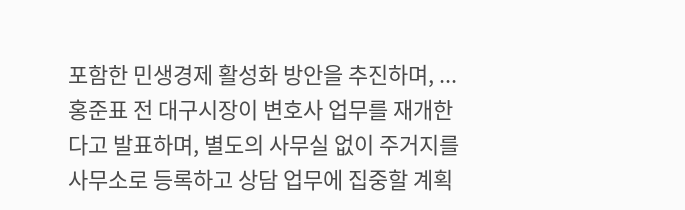포함한 민생경제 활성화 방안을 추진하며, ...
홍준표 전 대구시장이 변호사 업무를 재개한다고 발표하며, 별도의 사무실 없이 주거지를 사무소로 등록하고 상담 업무에 집중할 계획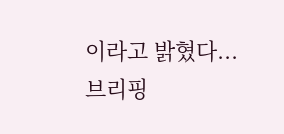이라고 밝혔다...
브리핑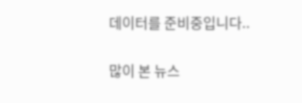데이터를 준비중입니다..

많이 본 뉴스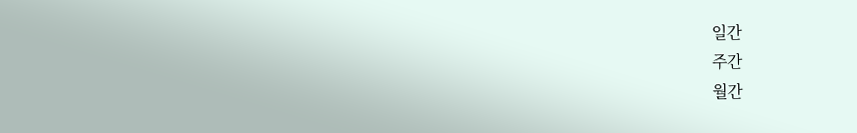일간
주간
월간